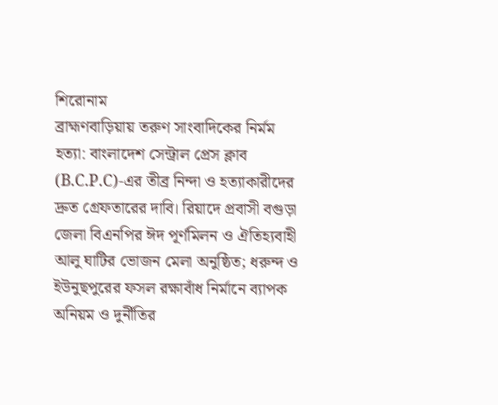শিরোনাম
ব্রাহ্মণবাড়িয়ায় তরুণ সাংবাদিকের নির্মম হত্যা: বাংলাদেশ সেন্ট্রাল প্রেস ক্লাব (B.C.P.C)-এর তীব্র নিন্দা ও হত্যাকারীদের দ্রুত গ্রেফতারের দাবি। রিয়াদে প্রবাসী বগুড়া জেলা বিএনপির ঈদ পূর্ণমিলন ও ঐতিহ্যবাহী আলু ঘাটির ভোজন মেলা অনুষ্ঠিত; ধরুন্দ ও ইউনুছপুরের ফসল রক্ষাবাঁধ নির্মানে ব্যাপক অনিয়ম ও দুর্নীতির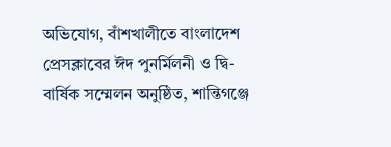অভিযোগ, বাঁশখালীতে বাংলাদেশ প্রেসক্লাবের ঈদ পুনর্মিলনী ও দ্বি-বার্ষিক সম্মেলন অনুষ্ঠিত, শান্তিগঞ্জে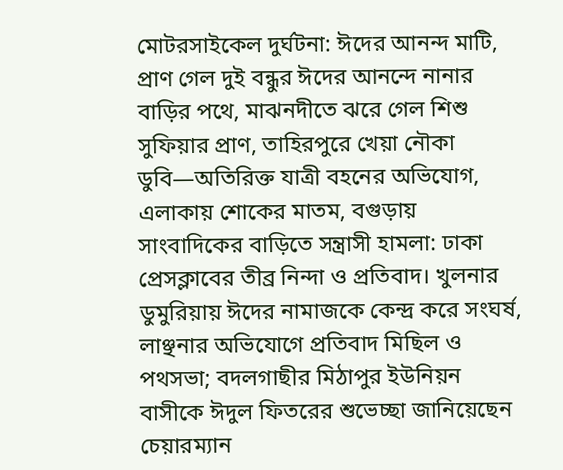মোটরসাইকেল দুর্ঘটনা: ঈদের আনন্দ মাটি, প্রাণ গেল দুই বন্ধুর ঈদের আনন্দে নানার বাড়ির পথে, মাঝনদীতে ঝরে গেল শিশু সুফিয়ার প্রাণ, তাহিরপুরে খেয়া নৌকা ডুবি—অতিরিক্ত যাত্রী বহনের অভিযোগ, এলাকায় শোকের মাতম, বগুড়ায় সাংবাদিকের বাড়িতে সন্ত্রাসী হামলা: ঢাকা প্রেসক্লাবের তীব্র নিন্দা ও প্রতিবাদ। খুলনার ডুমুরিয়ায় ঈদের নামাজকে কেন্দ্র করে সংঘর্ষ, লাঞ্ছনার অভিযোগে প্রতিবাদ মিছিল ও পথসভা; বদলগাছীর মিঠাপুর ইউনিয়ন বাসীকে ঈদুল ফিতরের শুভেচ্ছা জানিয়েছেন চেয়ারম্যান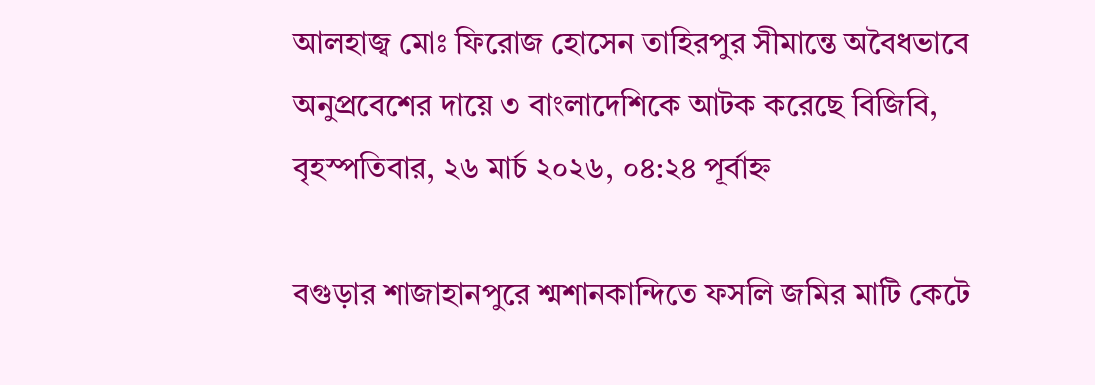আলহাজ্ব মোঃ ফিরোজ হোসেন তাহিরপুর সীমান্তে অবৈধভাবে অনুপ্রবেশের দায়ে ৩ বাংলাদেশিকে আটক করেছে বিজিবি,
বৃহস্পতিবার, ২৬ মার্চ ২০২৬, ০৪:২৪ পূর্বাহ্ন

বগুড়ার শাজাহানপুরে শ্মশানকান্দিতে ফসলি জমির মাটি কেটে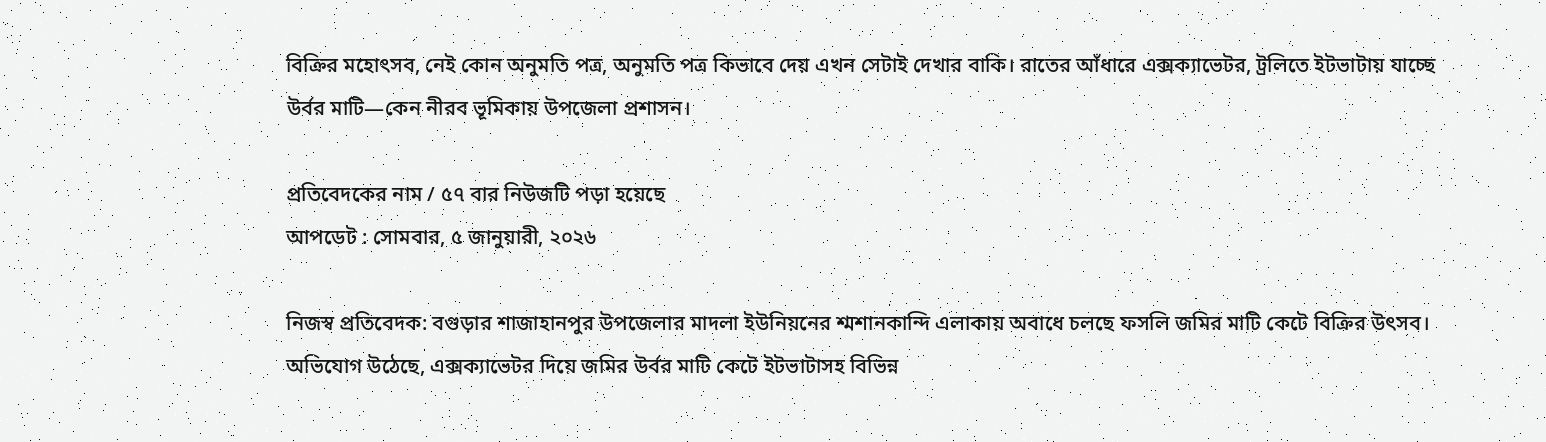বিক্রির মহোৎসব, নেই কোন অনুমতি পত্র, অনুমতি পত্র কিভাবে দেয় এখন সেটাই দেখার বাকি। রাতের আঁধারে এক্সক্যাভেটর, ট্রলিতে ইটভাটায় যাচ্ছে উর্বর মাটি—কেন নীরব ভূমিকায় উপজেলা প্রশাসন।

প্রতিবেদকের নাম / ৫৭ বার নিউজটি পড়া হয়েছে
আপডেট : সোমবার, ৫ জানুয়ারী, ২০২৬

নিজস্ব প্রতিবেদক: বগুড়ার শাজাহানপুর উপজেলার মাদলা ইউনিয়নের শ্মশানকান্দি এলাকায় অবাধে চলছে ফসলি জমির মাটি কেটে বিক্রির উৎসব। অভিযোগ উঠেছে, এক্সক্যাভেটর দিয়ে জমির উর্বর মাটি কেটে ইটভাটাসহ বিভিন্ন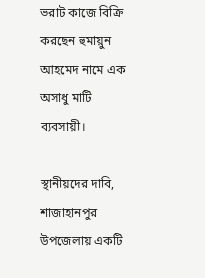ভরাট কাজে বিক্রি করছেন হুমায়ুন আহমেদ নামে এক অসাধু মাটি ব্যবসায়ী।

স্থানীয়দের দাবি, শাজাহানপুর উপজেলায় একটি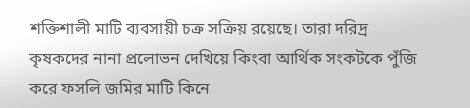শক্তিশালী মাটি ব্যবসায়ী চক্র সক্রিয় রয়েছে। তারা দরিদ্র কৃষকদের নানা প্রলোভন দেখিয়ে কিংবা আর্থিক সংকটকে পুঁজি করে ফসলি জমির মাটি কিনে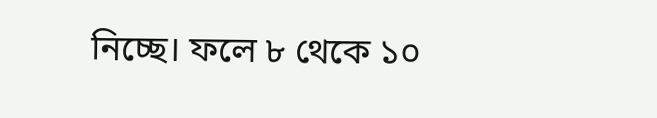নিচ্ছে। ফলে ৮ থেকে ১০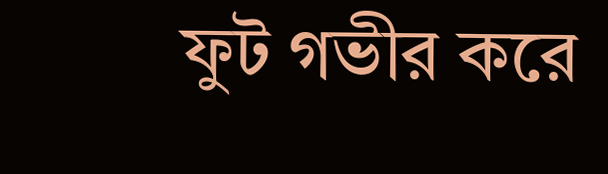ফুট গভীর করে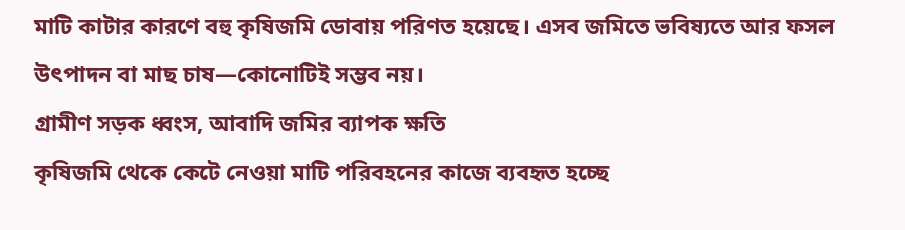মাটি কাটার কারণে বহু কৃষিজমি ডোবায় পরিণত হয়েছে। এসব জমিতে ভবিষ্যতে আর ফসল উৎপাদন বা মাছ চাষ—কোনোটিই সম্ভব নয়।
গ্রামীণ সড়ক ধ্বংস, আবাদি জমির ব্যাপক ক্ষতি
কৃষিজমি থেকে কেটে নেওয়া মাটি পরিবহনের কাজে ব্যবহৃত হচ্ছে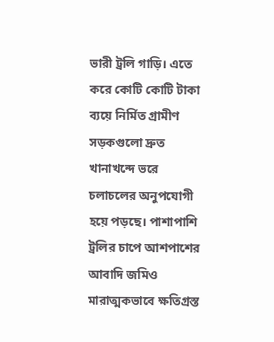ভারী ট্রলি গাড়ি। এতে করে কোটি কোটি টাকা ব্যয়ে নির্মিত গ্রামীণ সড়কগুলো দ্রুত খানাখন্দে ভরে চলাচলের অনুপযোগী হয়ে পড়ছে। পাশাপাশি ট্রলির চাপে আশপাশের আবাদি জমিও মারাত্মকভাবে ক্ষতিগ্রস্ত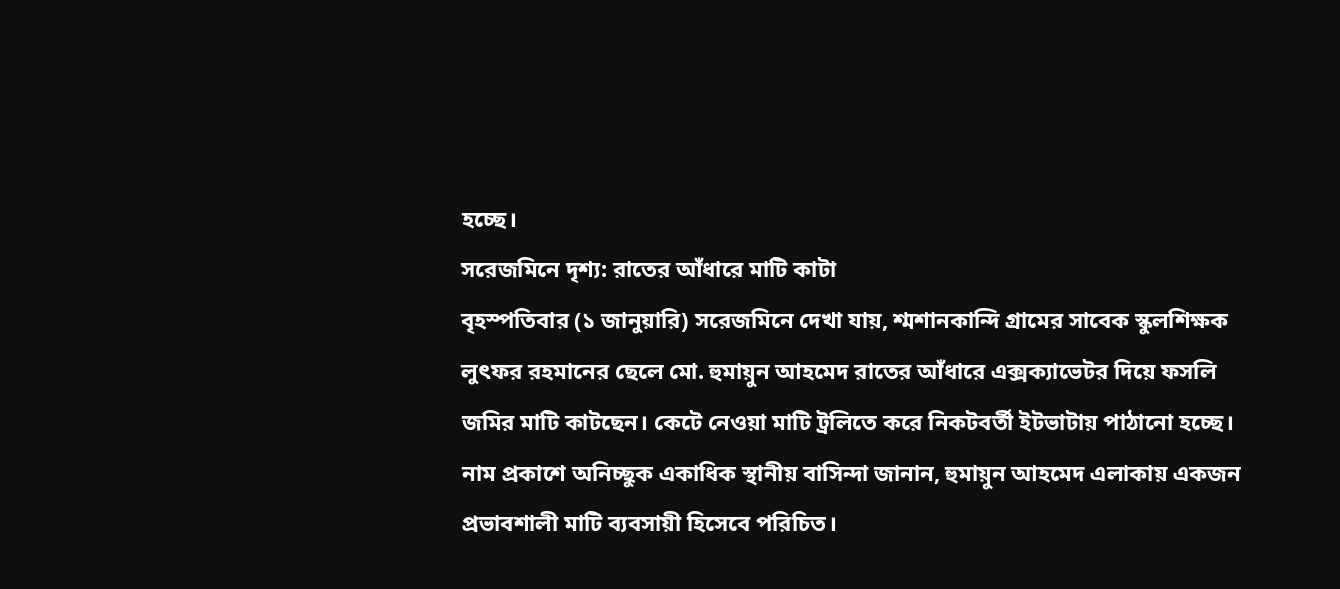হচ্ছে।
সরেজমিনে দৃশ্য: রাতের আঁধারে মাটি কাটা
বৃহস্পতিবার (১ জানুয়ারি) সরেজমিনে দেখা যায়, শ্মশানকান্দি গ্রামের সাবেক স্কুলশিক্ষক লুৎফর রহমানের ছেলে মো. হুমায়ুন আহমেদ রাতের আঁধারে এক্সক্যাভেটর দিয়ে ফসলি জমির মাটি কাটছেন। কেটে নেওয়া মাটি ট্রলিতে করে নিকটবর্তী ইটভাটায় পাঠানো হচ্ছে।
নাম প্রকাশে অনিচ্ছুক একাধিক স্থানীয় বাসিন্দা জানান, হুমায়ুন আহমেদ এলাকায় একজন প্রভাবশালী মাটি ব্যবসায়ী হিসেবে পরিচিত।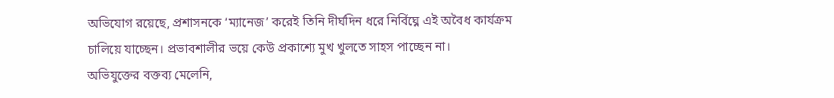অভিযোগ রয়েছে, প্রশাসনকে ‘ম্যানেজ’ করেই তিনি দীর্ঘদিন ধরে নির্বিঘ্নে এই অবৈধ কার্যক্রম চালিয়ে যাচ্ছেন। প্রভাবশালীর ভয়ে কেউ প্রকাশ্যে মুখ খুলতে সাহস পাচ্ছেন না।
অভিযুক্তের বক্তব্য মেলেনি,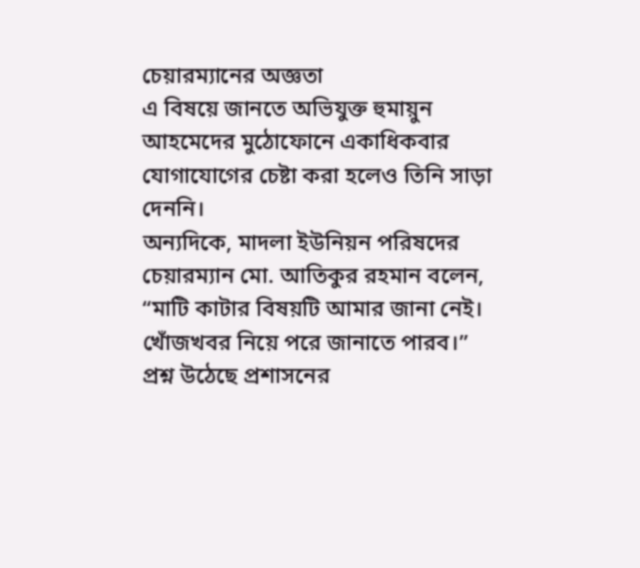চেয়ারম্যানের অজ্ঞতা
এ বিষয়ে জানতে অভিযুক্ত হুমায়ুন আহমেদের মুঠোফোনে একাধিকবার যোগাযোগের চেষ্টা করা হলেও তিনি সাড়া দেননি।
অন্যদিকে, মাদলা ইউনিয়ন পরিষদের চেয়ারম্যান মো. আতিকুর রহমান বলেন, “মাটি কাটার বিষয়টি আমার জানা নেই। খোঁজখবর নিয়ে পরে জানাতে পারব।”
প্রশ্ন উঠেছে প্রশাসনের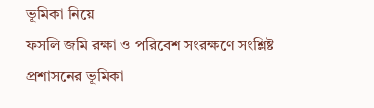ভূমিকা নিয়ে
ফসলি জমি রক্ষা ও পরিবেশ সংরক্ষণে সংশ্লিষ্ট প্রশাসনের ভূমিকা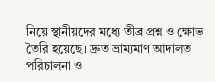নিয়ে স্থানীয়দের মধ্যে তীব্র প্রশ্ন ও ক্ষোভ তৈরি হয়েছে। দ্রুত ভ্রাম্যমাণ আদালত পরিচালনা ও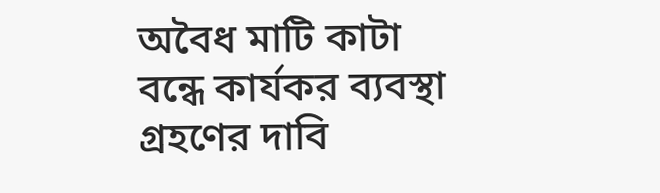অবৈধ মাটি কাটা বন্ধে কার্যকর ব্যবস্থা গ্রহণের দাবি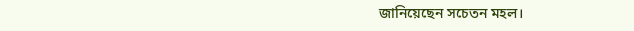জানিয়েছেন সচেতন মহল।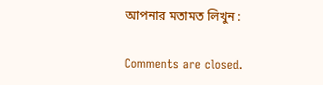আপনার মতামত লিখুন :

Comments are closed.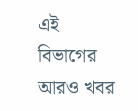এই বিভাগের আরও খবর